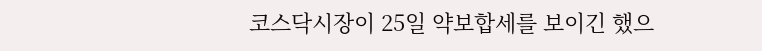코스닥시장이 25일 약보합세를 보이긴 했으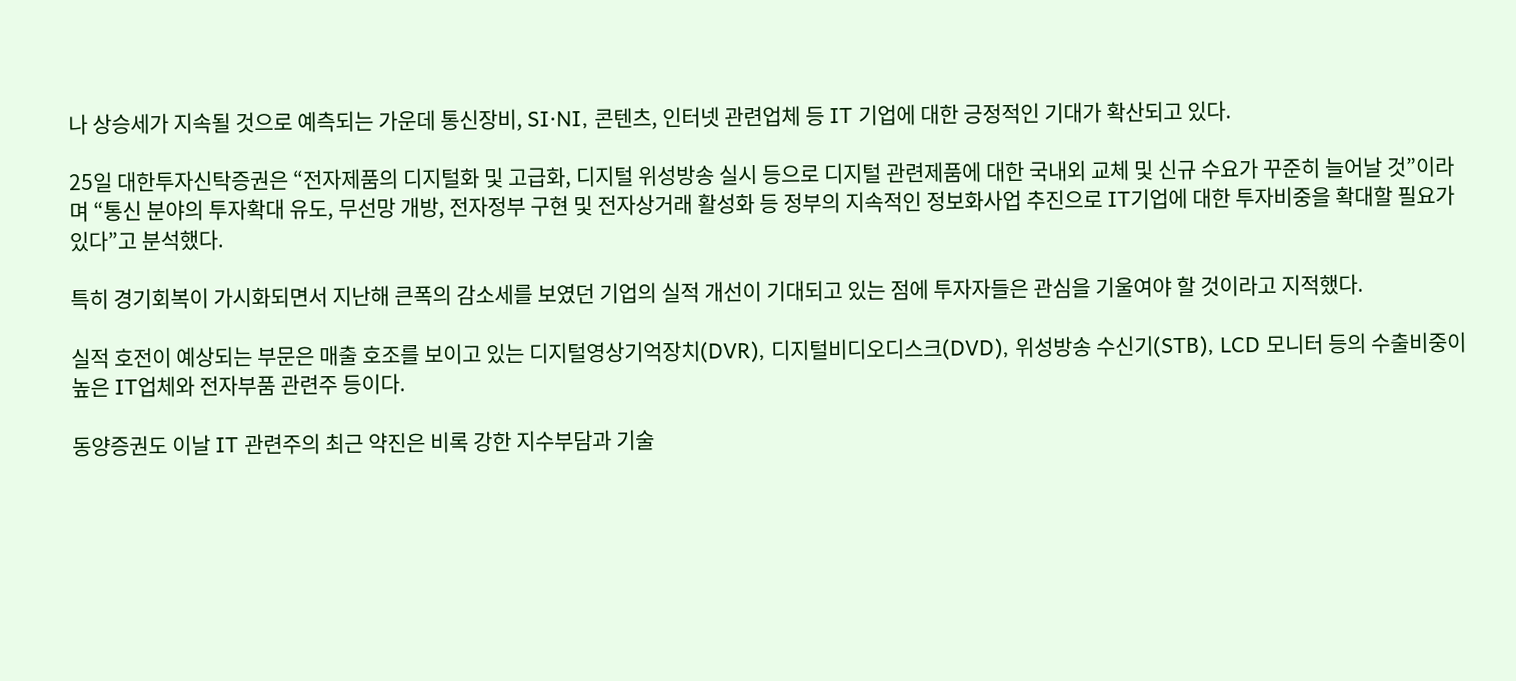나 상승세가 지속될 것으로 예측되는 가운데 통신장비, SI·NI, 콘텐츠, 인터넷 관련업체 등 IT 기업에 대한 긍정적인 기대가 확산되고 있다.

25일 대한투자신탁증권은 “전자제품의 디지털화 및 고급화, 디지털 위성방송 실시 등으로 디지털 관련제품에 대한 국내외 교체 및 신규 수요가 꾸준히 늘어날 것”이라며 “통신 분야의 투자확대 유도, 무선망 개방, 전자정부 구현 및 전자상거래 활성화 등 정부의 지속적인 정보화사업 추진으로 IT기업에 대한 투자비중을 확대할 필요가 있다”고 분석했다.

특히 경기회복이 가시화되면서 지난해 큰폭의 감소세를 보였던 기업의 실적 개선이 기대되고 있는 점에 투자자들은 관심을 기울여야 할 것이라고 지적했다.

실적 호전이 예상되는 부문은 매출 호조를 보이고 있는 디지털영상기억장치(DVR), 디지털비디오디스크(DVD), 위성방송 수신기(STB), LCD 모니터 등의 수출비중이 높은 IT업체와 전자부품 관련주 등이다.

동양증권도 이날 IT 관련주의 최근 약진은 비록 강한 지수부담과 기술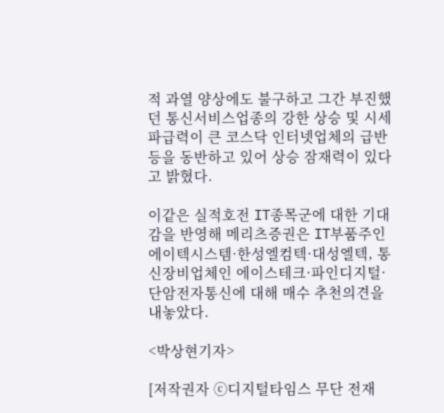적 과열 양상에도 불구하고 그간 부진했던 통신서비스업종의 강한 상승 및 시세 파급력이 큰 코스닥 인터넷업체의 급반등을 동반하고 있어 상승 잠재력이 있다고 밝혔다.

이같은 실적호전 IT종목군에 대한 기대감을 반영해 메리츠증권은 IT부품주인 에이텍시스템·한성엘컴텍·대성엘텍, 통신장비업체인 에이스테크·파인디지털·단암전자통신에 대해 매수 추천의견을 내놓았다.

<박상현기자>

[저작권자 ⓒ디지털타임스 무단 전재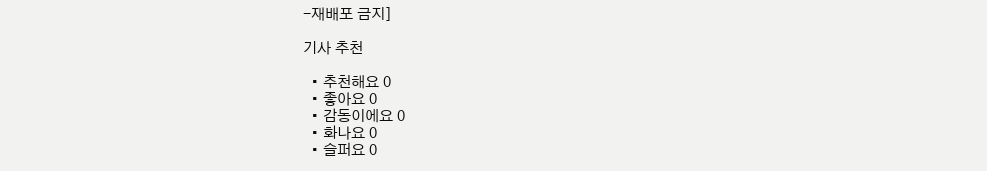-재배포 금지]

기사 추천

  • 추천해요 0
  • 좋아요 0
  • 감동이에요 0
  • 화나요 0
  • 슬퍼요 0